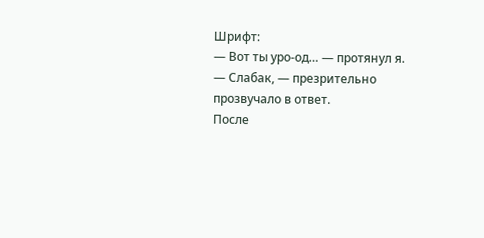Шрифт:
— Вот ты уро-од… — протянул я.
— Слабак, — презрительно прозвучало в ответ.
После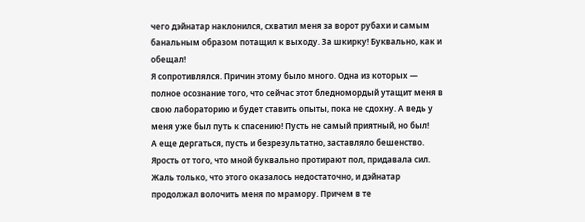чего дэйнатар наклонился, схватил меня за ворот рубахи и самым банальным образом потащил к выходу. За шкирку! Буквально, как и обещал!
Я сопротивлялся. Причин этому было много. Одна из которых — полное осознание того, что сейчас этот бледномордый утащит меня в свою лабораторию и будет ставить опыты, пока не сдохну. А ведь у меня уже был путь к спасению! Пусть не самый приятный, но был!
А еще дергаться, пусть и безрезультатно, заставляло бешенство. Ярость от того, что мной буквально протирают пол, придавала сил. Жаль только, что этого оказалось недостаточно, и дэйнатар продолжал волочить меня по мрамору. Причем в те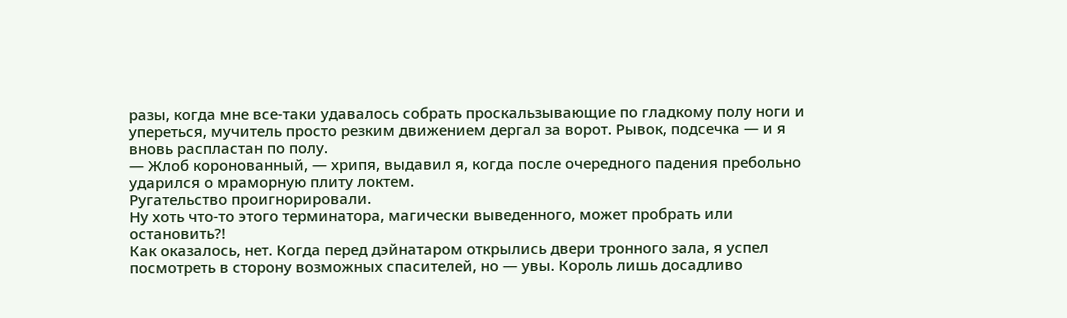разы, когда мне все-таки удавалось собрать проскальзывающие по гладкому полу ноги и упереться, мучитель просто резким движением дергал за ворот. Рывок, подсечка — и я вновь распластан по полу.
— Жлоб коронованный, — хрипя, выдавил я, когда после очередного падения пребольно ударился о мраморную плиту локтем.
Ругательство проигнорировали.
Ну хоть что-то этого терминатора, магически выведенного, может пробрать или остановить?!
Как оказалось, нет. Когда перед дэйнатаром открылись двери тронного зала, я успел посмотреть в сторону возможных спасителей, но — увы. Король лишь досадливо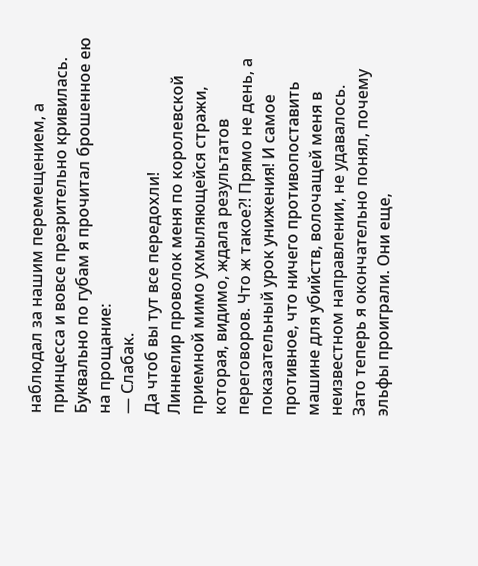наблюдал за нашим перемещением, а принцесса и вовсе презрительно кривилась. Буквально по губам я прочитал брошенное ею на прощание:
— Слабак.
Да чтоб вы тут все передохли!
Линнелир проволок меня по королевской приемной мимо ухмыляющейся стражи, которая, видимо, ждала результатов переговоров. Что ж такое?! Прямо не день, а показательный урок унижения! И самое противное, что ничего противопоставить машине для убийств, волочащей меня в неизвестном направлении, не удавалось.
Зато теперь я окончательно понял, почему эльфы проиграли. Они еще,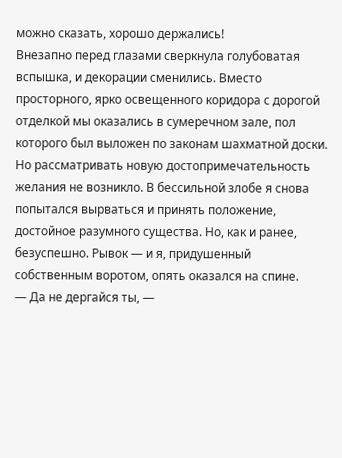можно сказать, хорошо держались!
Внезапно перед глазами сверкнула голубоватая вспышка, и декорации сменились. Вместо просторного, ярко освещенного коридора с дорогой отделкой мы оказались в сумеречном зале, пол которого был выложен по законам шахматной доски. Но рассматривать новую достопримечательность желания не возникло. В бессильной злобе я снова попытался вырваться и принять положение, достойное разумного существа. Но, как и ранее, безуспешно. Рывок — и я, придушенный собственным воротом, опять оказался на спине.
— Да не дергайся ты, —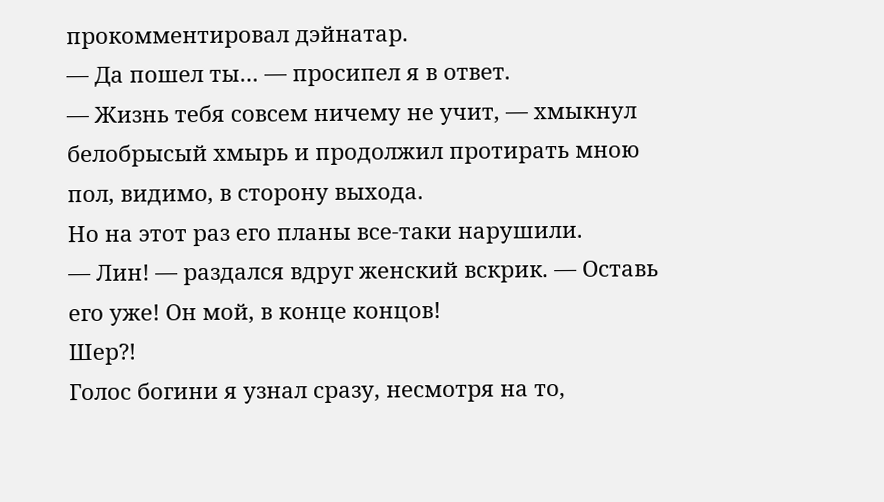прокомментировал дэйнатар.
— Да пошел ты… — просипел я в ответ.
— Жизнь тебя совсем ничему не учит, — хмыкнул белобрысый хмырь и продолжил протирать мною пол, видимо, в сторону выхода.
Но на этот раз его планы все-таки нарушили.
— Лин! — раздался вдруг женский вскрик. — Оставь его уже! Он мой, в конце концов!
Шер?!
Голос богини я узнал сразу, несмотря на то,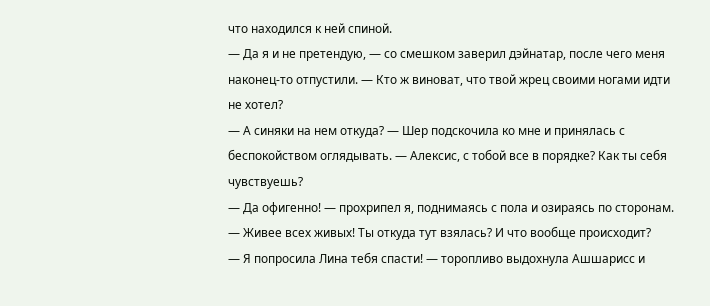что находился к ней спиной.
— Да я и не претендую, — со смешком заверил дэйнатар, после чего меня наконец-то отпустили. — Кто ж виноват, что твой жрец своими ногами идти не хотел?
— А синяки на нем откуда? — Шер подскочила ко мне и принялась с беспокойством оглядывать. — Алексис, с тобой все в порядке? Как ты себя чувствуешь?
— Да офигенно! — прохрипел я, поднимаясь с пола и озираясь по сторонам. — Живее всех живых! Ты откуда тут взялась? И что вообще происходит?
— Я попросила Лина тебя спасти! — торопливо выдохнула Ашшарисс и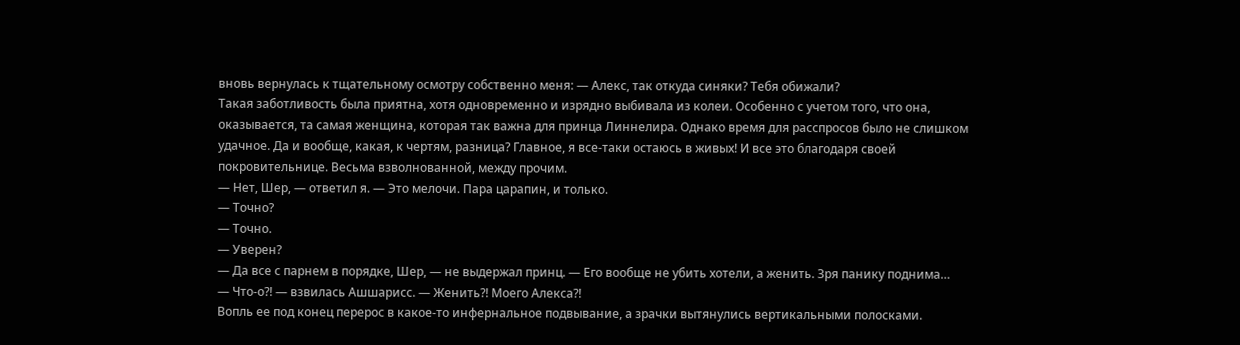вновь вернулась к тщательному осмотру собственно меня: — Алекс, так откуда синяки? Тебя обижали?
Такая заботливость была приятна, хотя одновременно и изрядно выбивала из колеи. Особенно с учетом того, что она, оказывается, та самая женщина, которая так важна для принца Линнелира. Однако время для расспросов было не слишком удачное. Да и вообще, какая, к чертям, разница? Главное, я все-таки остаюсь в живых! И все это благодаря своей покровительнице. Весьма взволнованной, между прочим.
— Нет, Шер, — ответил я. — Это мелочи. Пара царапин, и только.
— Точно?
— Точно.
— Уверен?
— Да все с парнем в порядке, Шер, — не выдержал принц. — Его вообще не убить хотели, а женить. Зря панику поднима…
— Что-о?! — взвилась Ашшарисс. — Женить?! Моего Алекса?!
Вопль ее под конец перерос в какое-то инфернальное подвывание, а зрачки вытянулись вертикальными полосками.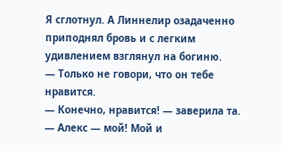Я сглотнул. А Линнелир озадаченно приподнял бровь и с легким удивлением взглянул на богиню.
— Только не говори, что он тебе нравится.
— Конечно, нравится! — заверила та. — Алекс — мой! Мой и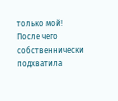только мой!
После чего собственнически подхватила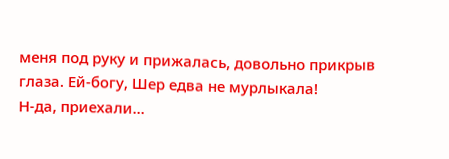меня под руку и прижалась, довольно прикрыв глаза. Ей-богу, Шер едва не мурлыкала!
Н-да, приехали…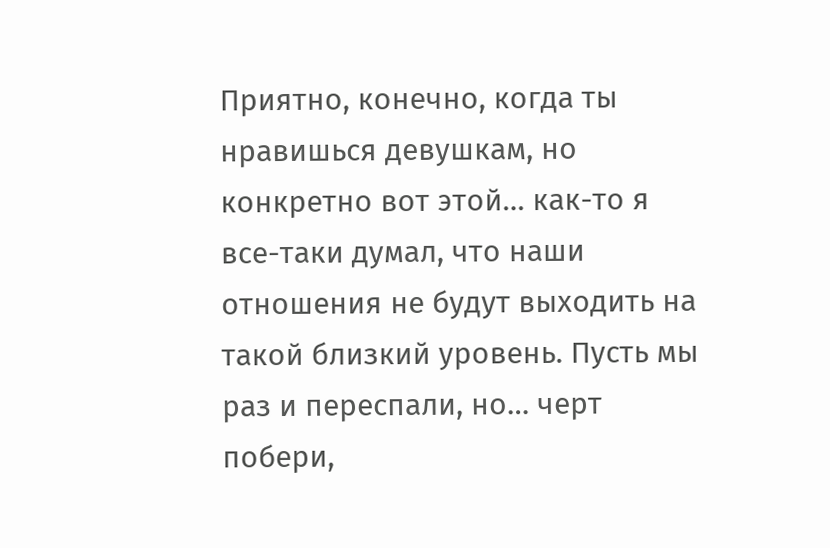Приятно, конечно, когда ты нравишься девушкам, но конкретно вот этой… как-то я все-таки думал, что наши отношения не будут выходить на такой близкий уровень. Пусть мы раз и переспали, но… черт побери,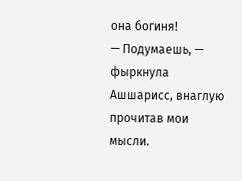она богиня!
— Подумаешь, — фыркнула Ашшарисс, внаглую прочитав мои мысли.